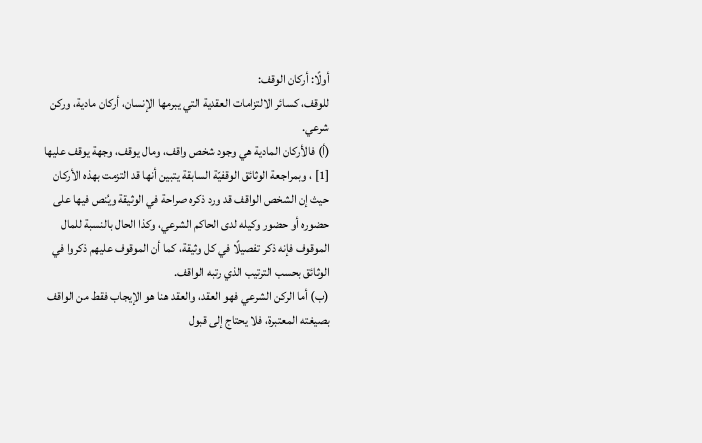أولًا: أركان الوقف:
للوقف، كسائر الالتزامات العقدية التي يبرمها الإنسان، أركان مادية، وركن شرعي.
(أ) فالأركان المادية هي وجود شخص واقف، ومال يوقف، وجهة يوقف عليها [1] ، وبمراجعة الوثائق الوقفيّة السابقة يتبين أنها قد التزمت بهذه الأركان حيث إن الشخص الواقف قد ورد ذكره صراحة في الوثيقة ويُنص فيها على حضوره أو حضور وكيله لدى الحاكم الشرعي، وكذا الحال بالنسبة للمال الموقوف فإنه ذكر تفصيلًا في كل وثيقة، كما أن الموقوف عليهم ذكروا في الوثائق بحسب الترتيب الذي رتبه الواقف.
(ب) أما الركن الشرعي فهو العقد، والعقد هنا هو الإيجاب فقط من الواقف بصيغته المعتبرة، فلا يحتاج إلى قبول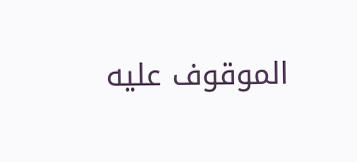الموقوف عليه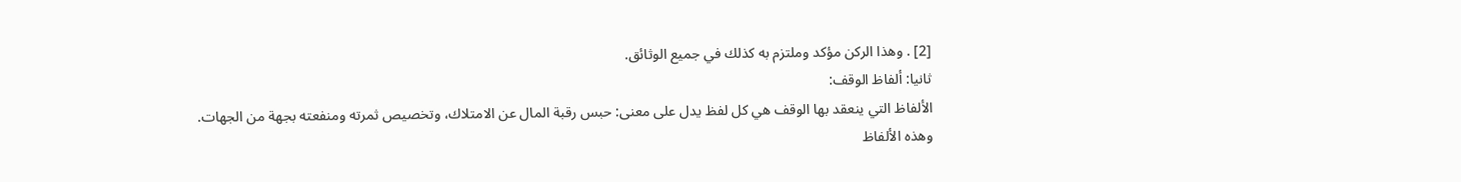[2] . وهذا الركن مؤكد وملتزم به كذلك في جميع الوثائق.
ثانيا: ألفاظ الوقف:
الألفاظ التي ينعقد بها الوقف هي كل لفظ يدل على معنى: حبس رقبة المال عن الامتلاك، وتخصيص ثمرته ومنفعته بجهة من الجهات.
وهذه الألفاظ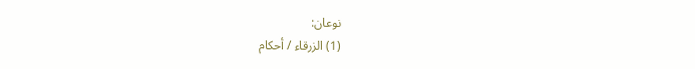نوعان:
(1) الزرقاء / أحكام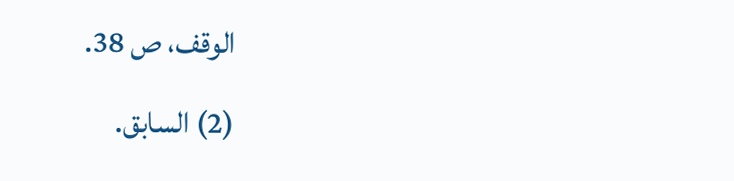الوقف، ص 38.
(2) السابق.